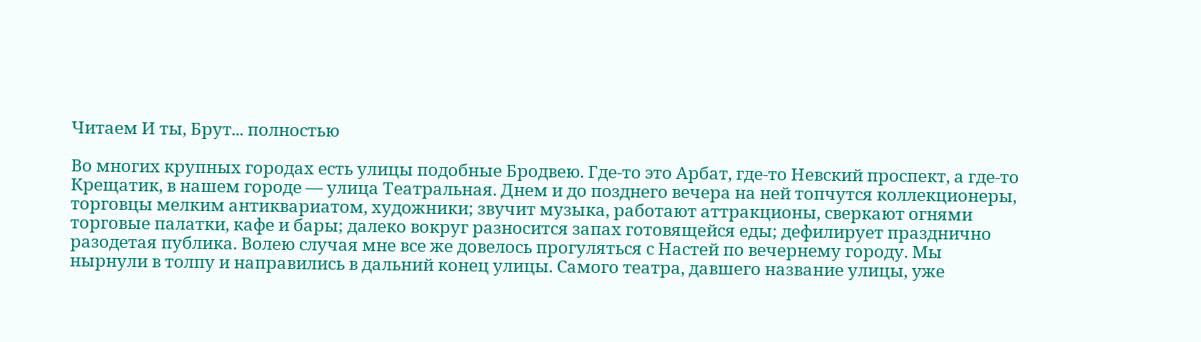Читаем И ты, Брут... полностью

Во многих крупных городах есть улицы подобные Бродвею. Где-то это Арбат, где-то Невский проспект, а где-то Крещатик, в нашем городе — улица Театральная. Днем и до позднего вечера на ней топчутся коллекционеры, торговцы мелким антиквариатом, художники; звучит музыка, работают аттракционы, сверкают огнями торговые палатки, кафе и бары; далеко вокруг разносится запах готовящейся еды; дефилирует празднично разодетая публика. Волею случая мне все же довелось прогуляться с Настей по вечернему городу. Мы нырнули в толпу и направились в дальний конец улицы. Самого театра, давшего название улицы, уже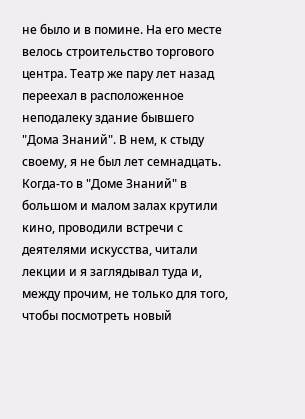не было и в помине. На его месте велось строительство торгового центра. Театр же пару лет назад переехал в расположенное неподалеку здание бывшего "Дома Знаний". В нем, к стыду своему, я не был лет семнадцать. Когда-то в "Доме Знаний" в большом и малом залах крутили кино, проводили встречи с деятелями искусства, читали лекции и я заглядывал туда и, между прочим, не только для того, чтобы посмотреть новый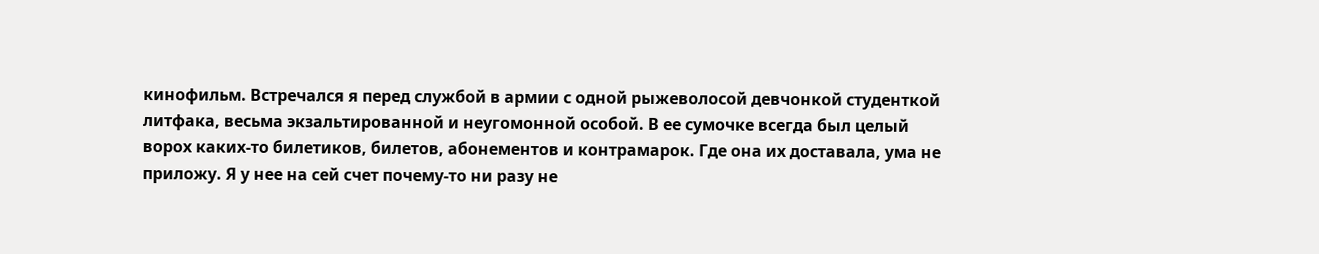кинофильм. Встречался я перед службой в армии с одной рыжеволосой девчонкой студенткой литфака, весьма экзальтированной и неугомонной особой. В ее сумочке всегда был целый ворох каких-то билетиков, билетов, абонементов и контрамарок. Где она их доставала, ума не приложу. Я у нее на сей счет почему-то ни разу не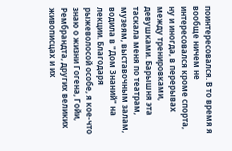поинтересовался. В то время я вообще ничем не интересовался кроме спорта, ну и иногда, в перерывах между тренировками, девушками. Барышня эта таскала меня по театрам, музеям, выставочным залам, водила в "Дом Знаний" на лекции. Благодаря рыжеволосой особе, я кое-что знаю о жизни Гогена, Гойи, Рембрандта, других великих живописцах и их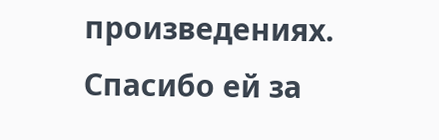произведениях. Спасибо ей за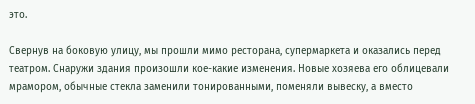это.

Свернув на боковую улицу, мы прошли мимо ресторана, супермаркета и оказались перед театром. Снаружи здания произошли кое-какие изменения. Новые хозяева его облицевали мрамором, обычные стекла заменили тонированными, поменяли вывеску, а вместо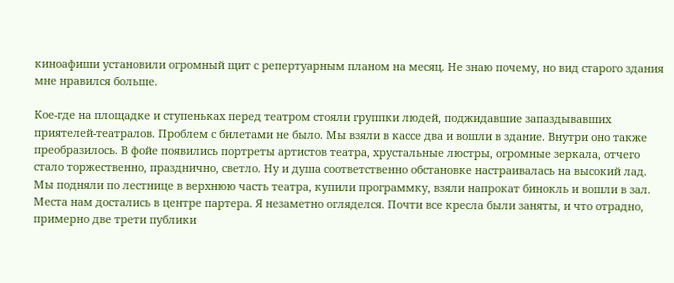киноафиши установили огромный щит с репертуарным планом на месяц. Не знаю почему, но вид старого здания мне нравился больше.

Кое-где на площадке и ступеньках перед театром стояли группки людей, поджидавшие запаздывавших приятелей-театралов. Проблем с билетами не было. Мы взяли в кассе два и вошли в здание. Внутри оно также преобразилось. В фойе появились портреты артистов театра, хрустальные люстры, огромные зеркала, отчего стало торжественно, празднично, светло. Ну и душа соответственно обстановке настраивалась на высокий лад. Мы подняли по лестнице в верхнюю часть театра, купили программку, взяли напрокат бинокль и вошли в зал. Места нам достались в центре партера. Я незаметно огляделся. Почти все кресла были заняты, и что отрадно, примерно две трети публики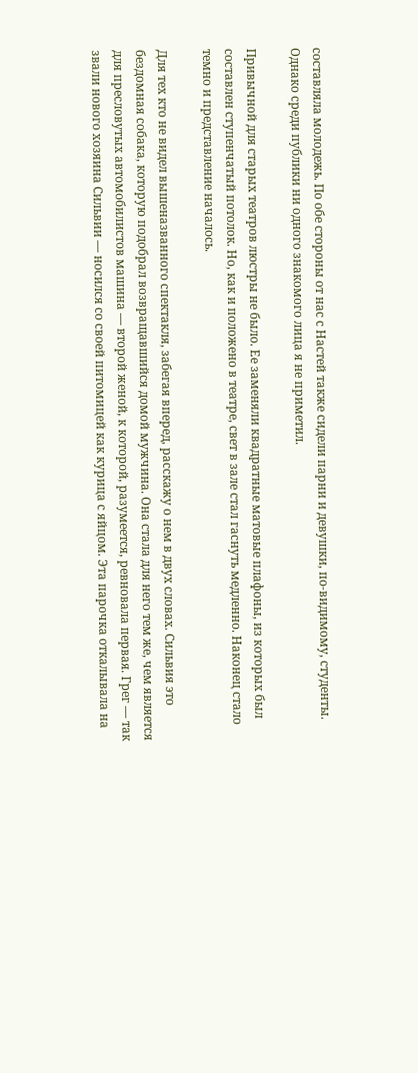составляла молодежь. По обе стороны от нас с Настей также сидели парни и девушки, по-видимому, студенты. Однако среди публики ни одного знакомого лица я не приметил.

Привычной для старых театров люстры не было. Ее заменяли квадратные матовые плафоны, из которых был составлен ступенчатый потолок. Но, как и положено в театре, свет в зале стал гаснуть медленно. Наконец стало темно и представление началось.

Для тех кто не видел вышеназванного спектакля, забегая вперед, расскажу о нем в двух словах. Сильвия это бездомная собака, которую подобрал возвращавшийся домой мужчина. Она стала для него тем же, чем является для пресловутых автомобилистов машина — второй женой, к которой, разумеется, ревновала первая. Грег — так звали нового хозяина Сильвии — носился со своей питомицей как курица с яйцом. Эта парочка откалывала на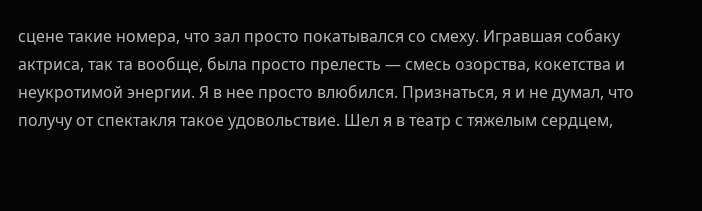сцене такие номера, что зал просто покатывался со смеху. Игравшая собаку актриса, так та вообще, была просто прелесть — смесь озорства, кокетства и неукротимой энергии. Я в нее просто влюбился. Признаться, я и не думал, что получу от спектакля такое удовольствие. Шел я в театр с тяжелым сердцем,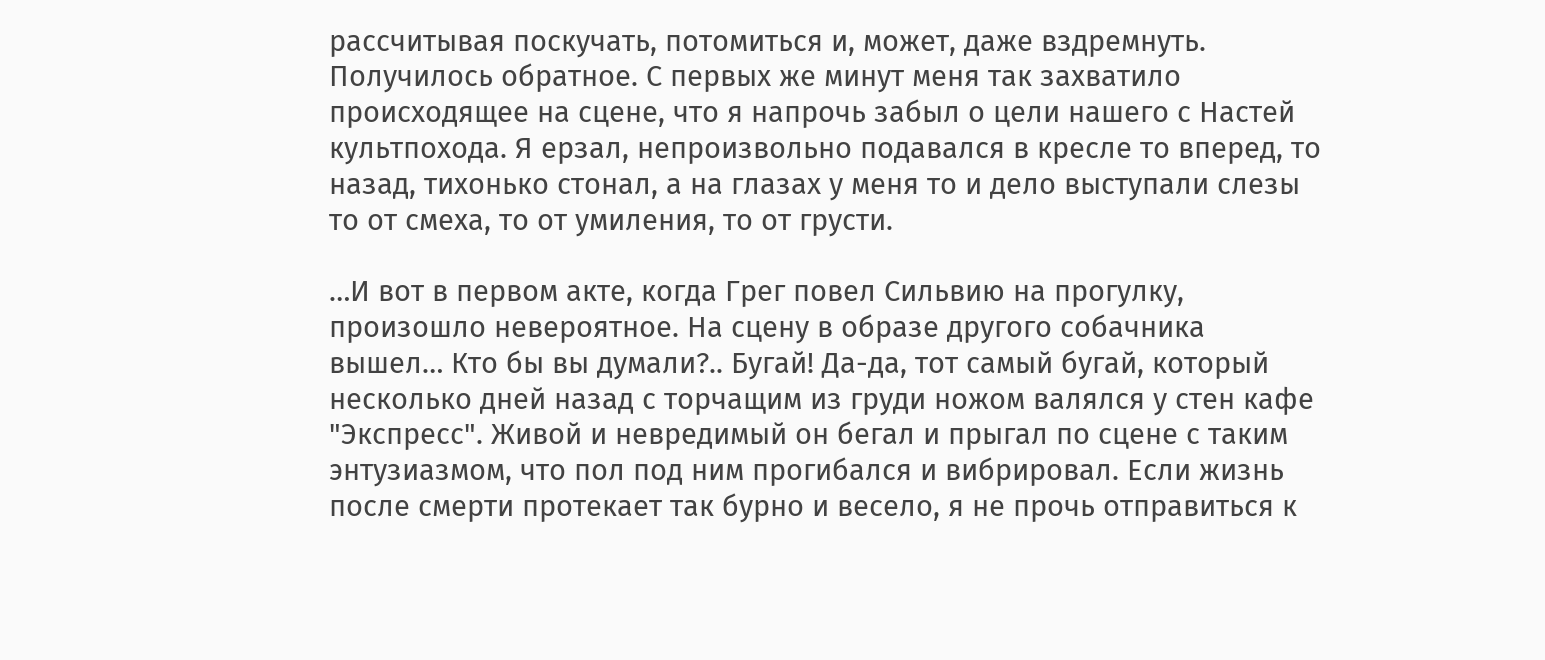рассчитывая поскучать, потомиться и, может, даже вздремнуть. Получилось обратное. С первых же минут меня так захватило происходящее на сцене, что я напрочь забыл о цели нашего с Настей культпохода. Я ерзал, непроизвольно подавался в кресле то вперед, то назад, тихонько стонал, а на глазах у меня то и дело выступали слезы то от смеха, то от умиления, то от грусти.

…И вот в первом акте, когда Грег повел Сильвию на прогулку, произошло невероятное. На сцену в образе другого собачника вышел… Кто бы вы думали?.. Бугай! Да-да, тот самый бугай, который несколько дней назад с торчащим из груди ножом валялся у стен кафе "Экспресс". Живой и невредимый он бегал и прыгал по сцене с таким энтузиазмом, что пол под ним прогибался и вибрировал. Если жизнь после смерти протекает так бурно и весело, я не прочь отправиться к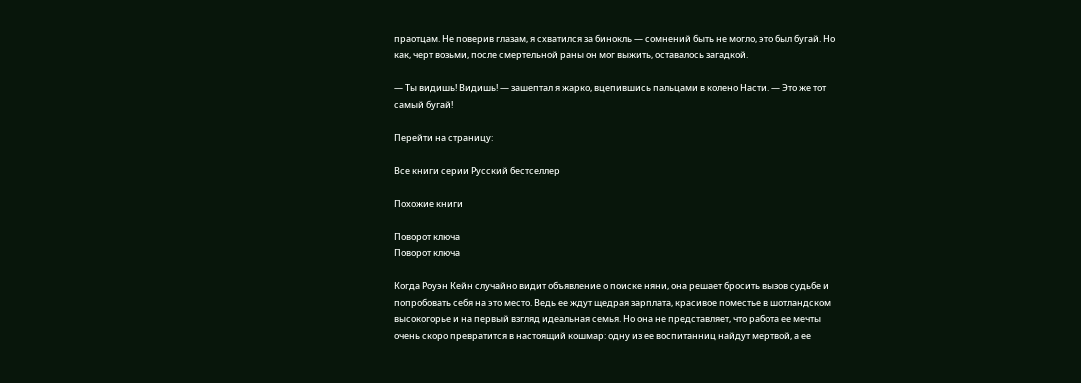праотцам. Не поверив глазам, я схватился за бинокль — сомнений быть не могло, это был бугай. Но как, черт возьми, после смертельной раны он мог выжить, оставалось загадкой.

— Ты видишь! Видишь! — зашептал я жарко, вцепившись пальцами в колено Насти. — Это же тот самый бугай!

Перейти на страницу:

Все книги серии Русский бестселлер

Похожие книги

Поворот ключа
Поворот ключа

Когда Роуэн Кейн случайно видит объявление о поиске няни, она решает бросить вызов судьбе и попробовать себя на это место. Ведь ее ждут щедрая зарплата, красивое поместье в шотландском высокогорье и на первый взгляд идеальная семья. Но она не представляет, что работа ее мечты очень скоро превратится в настоящий кошмар: одну из ее воспитанниц найдут мертвой, а ее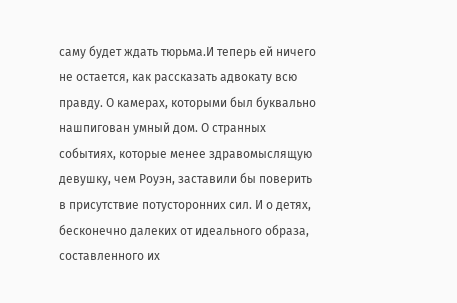саму будет ждать тюрьма.И теперь ей ничего не остается, как рассказать адвокату всю правду. О камерах, которыми был буквально нашпигован умный дом. О странных событиях, которые менее здравомыслящую девушку, чем Роуэн, заставили бы поверить в присутствие потусторонних сил. И о детях, бесконечно далеких от идеального образа, составленного их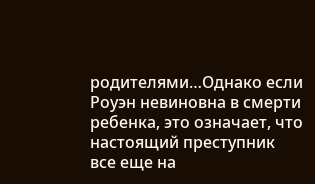родителями…Однако если Роуэн невиновна в смерти ребенка, это означает, что настоящий преступник все еще на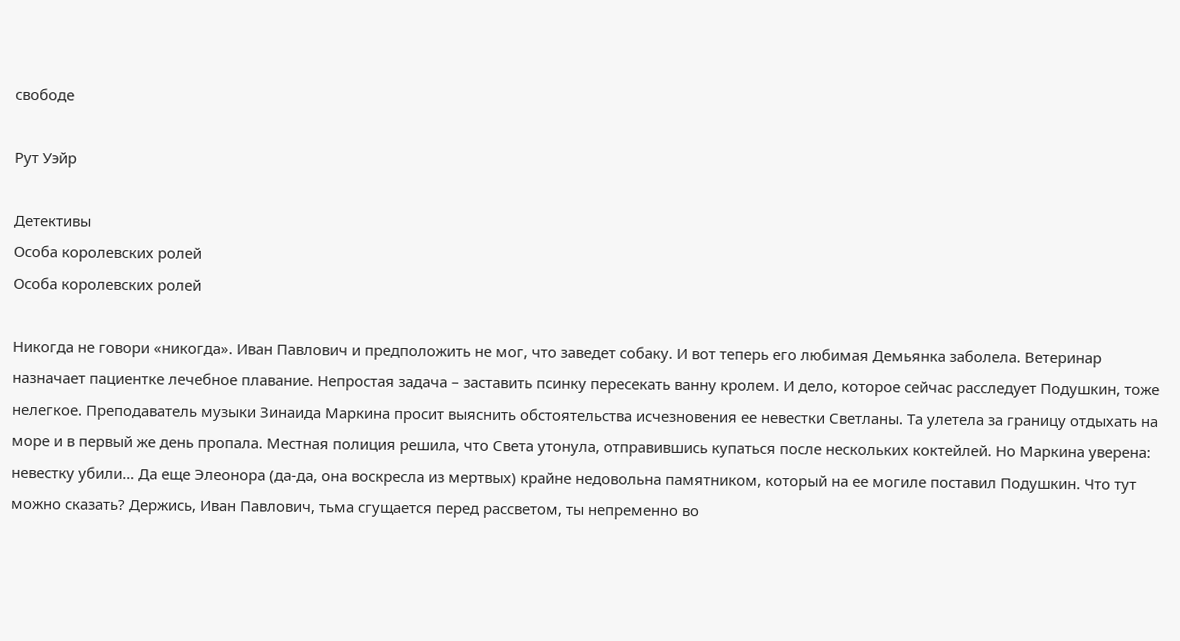свободе

Рут Уэйр

Детективы
Особа королевских ролей
Особа королевских ролей

Никогда не говори «никогда». Иван Павлович и предположить не мог, что заведет собаку. И вот теперь его любимая Демьянка заболела. Ветеринар назначает пациентке лечебное плавание. Непростая задача – заставить псинку пересекать ванну кролем. И дело, которое сейчас расследует Подушкин, тоже нелегкое. Преподаватель музыки Зинаида Маркина просит выяснить обстоятельства исчезновения ее невестки Светланы. Та улетела за границу отдыхать на море и в первый же день пропала. Местная полиция решила, что Света утонула, отправившись купаться после нескольких коктейлей. Но Маркина уверена: невестку убили… Да еще Элеонора (да-да, она воскресла из мертвых) крайне недовольна памятником, который на ее могиле поставил Подушкин. Что тут можно сказать? Держись, Иван Павлович, тьма сгущается перед рассветом, ты непременно во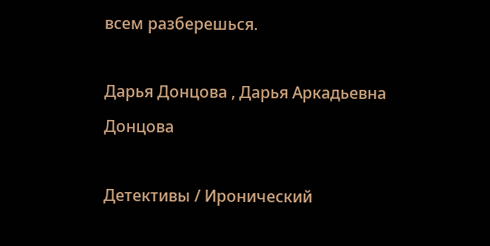всем разберешься.

Дарья Донцова , Дарья Аркадьевна Донцова

Детективы / Иронический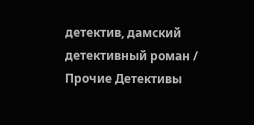детектив, дамский детективный роман / Прочие Детективы